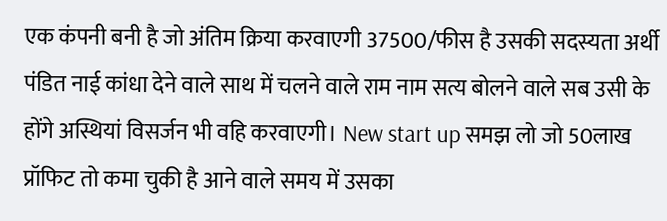एक कंपनी बनी है जो अंतिम क्रिया करवाएगी 37500/फीस है उसकी सदस्यता अर्थी पंडित नाई कांधा देने वाले साथ में चलने वाले राम नाम सत्य बोलने वाले सब उसी के होंगे अस्थियां विसर्जन भी वहि करवाएगी। New start up समझ लो जो 50लाख प्रॉफिट तो कमा चुकी है आने वाले समय में उसका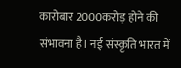कारोबार 2000करोड़ होने की संभावना है। नई संस्कृति भारत में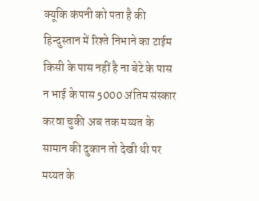क्यूकि कंपनी को पता है की हिन्दुस्तान में रिश्ते निभाने का टाईम किसी के पास नहीं है ना बेटे के पास न भाई के पास 5000 अंतिम संस्कार करवा चुकी अब तक मय्यत के सामान की दुकान तो देखी थी पर मय्यत के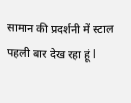सामान की प्रदर्शनी में स्टाल पहली बार देख रहा हूं l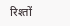रिश्तों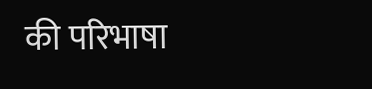की परिभाषा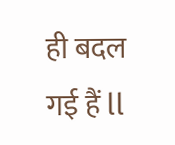ही बदल गई हैं ll